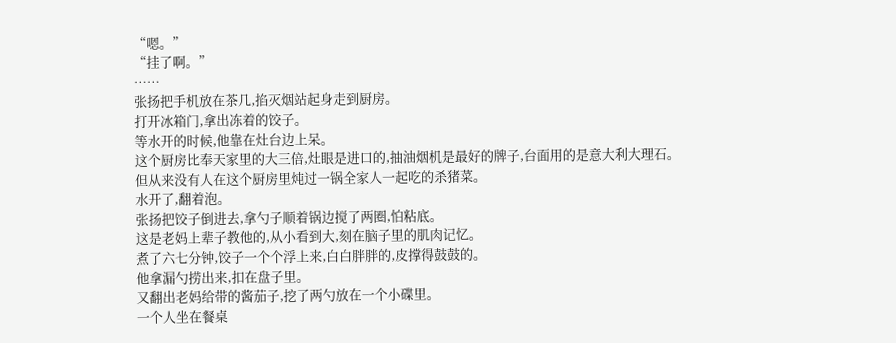“嗯。”
“挂了啊。”
……
张扬把手机放在茶几,掐灭烟站起身走到厨房。
打开冰箱门,拿出冻着的饺子。
等水开的时候,他靠在灶台边上呆。
这个厨房比奉天家里的大三倍,灶眼是进口的,抽油烟机是最好的牌子,台面用的是意大利大理石。
但从来没有人在这个厨房里炖过一锅全家人一起吃的杀猪菜。
水开了,翻着泡。
张扬把饺子倒进去,拿勺子顺着锅边搅了两圈,怕粘底。
这是老妈上辈子教他的,从小看到大,刻在脑子里的肌肉记忆。
煮了六七分钟,饺子一个个浮上来,白白胖胖的,皮撑得鼓鼓的。
他拿漏勺捞出来,扣在盘子里。
又翻出老妈给带的酱茄子,挖了两勺放在一个小碟里。
一个人坐在餐桌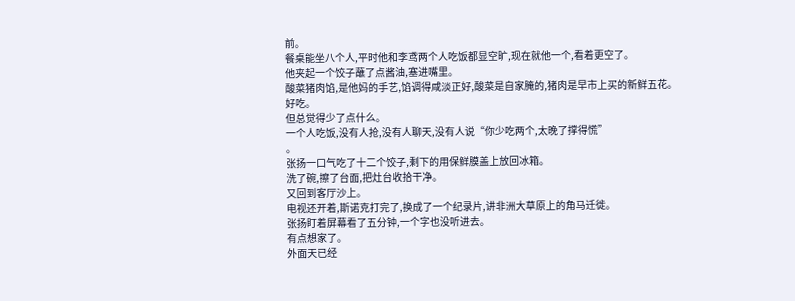前。
餐桌能坐八个人,平时他和李鸢两个人吃饭都显空旷,现在就他一个,看着更空了。
他夹起一个饺子蘸了点酱油,塞进嘴里。
酸菜猪肉馅,是他妈的手艺,馅调得咸淡正好,酸菜是自家腌的,猪肉是早市上买的新鲜五花。
好吃。
但总觉得少了点什么。
一个人吃饭,没有人抢,没有人聊天,没有人说“你少吃两个,太晚了撑得慌”
。
张扬一口气吃了十二个饺子,剩下的用保鲜膜盖上放回冰箱。
洗了碗,擦了台面,把灶台收拾干净。
又回到客厅沙上。
电视还开着,斯诺克打完了,换成了一个纪录片,讲非洲大草原上的角马迁徙。
张扬盯着屏幕看了五分钟,一个字也没听进去。
有点想家了。
外面天已经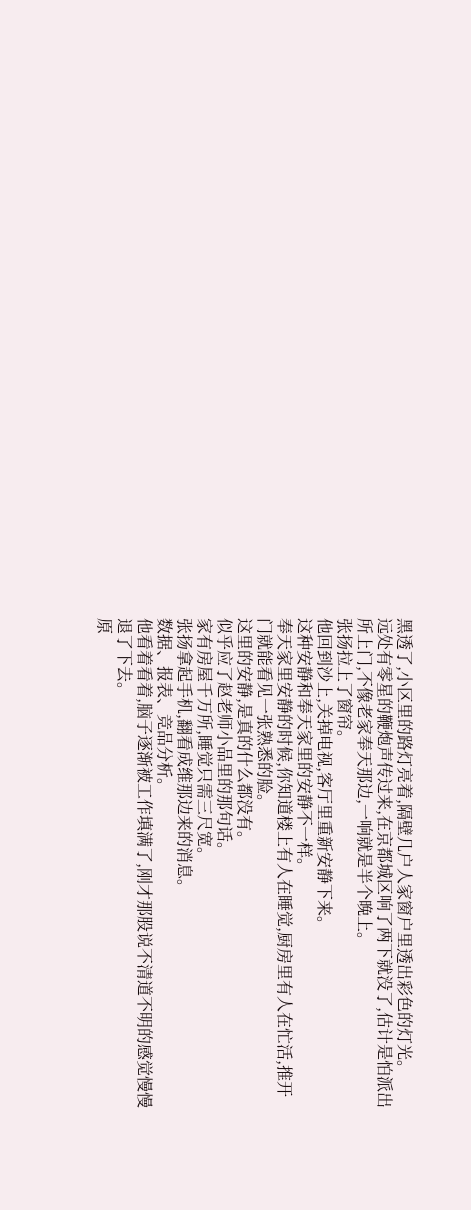黑透了,小区里的路灯亮着,隔壁几户人家窗户里透出彩色的灯光。
远处有零星的鞭炮声传过来,在京都城区响了两下就没了,估计是怕派出所上门,不像老家奉天那边,一响就是半个晚上。
张扬拉上了窗帘。
他回到沙上,关掉电视,客厅里重新安静下来。
这种安静和奉天家里的安静不一样。
奉天家里安静的时候,你知道楼上有人在睡觉,厨房里有人在忙活,推开门就能看见一张熟悉的脸。
这里的安静,是真的什么都没有。
似乎应了赵老师小品里的那句话。
家有房屋千万所,睡觉只需三尺宽。
张扬拿起手机,翻看成维那边来的消息。
数据、报表、竞品分析。
他看着看着,脑子逐渐被工作填满了,刚才那股说不清道不明的感觉慢慢退了下去。
原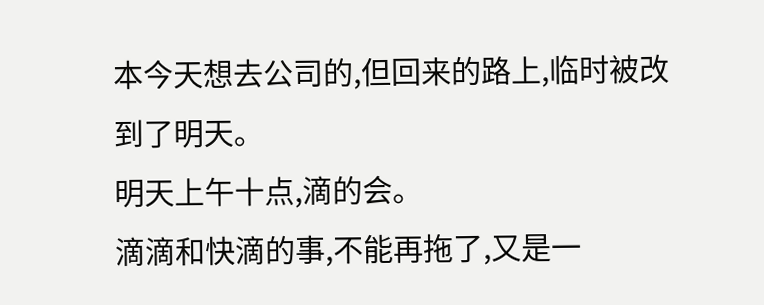本今天想去公司的,但回来的路上,临时被改到了明天。
明天上午十点,滴的会。
滴滴和快滴的事,不能再拖了,又是一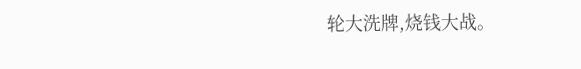轮大洗牌,烧钱大战。